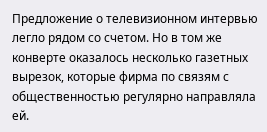Предложение о телевизионном интервью легло рядом со счетом. Но в том же конверте оказалось несколько газетных вырезок, которые фирма по связям с общественностью регулярно направляла ей.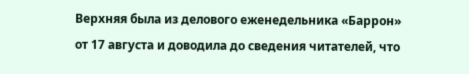Верхняя была из делового еженедельника «Баррон» от 17 августа и доводила до сведения читателей, что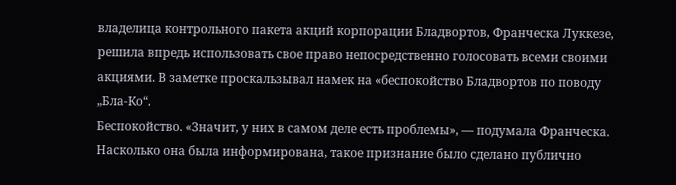владелица контрольного пакета акций корпорации Бладвортов, Франческа Луккезе, решила впредь использовать свое право непосредственно голосовать всеми своими акциями. В заметке проскальзывал намек на «беспокойство Бладвортов по поводу „Бла-Ко“.
Беспокойство. «Значит, у них в самом деле есть проблемы», — подумала Франческа. Насколько она была информирована, такое признание было сделано публично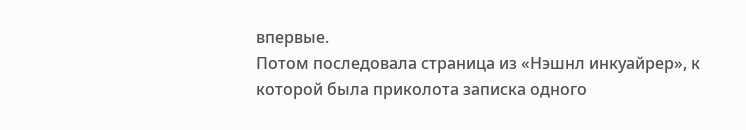впервые.
Потом последовала страница из «Нэшнл инкуайрер», к которой была приколота записка одного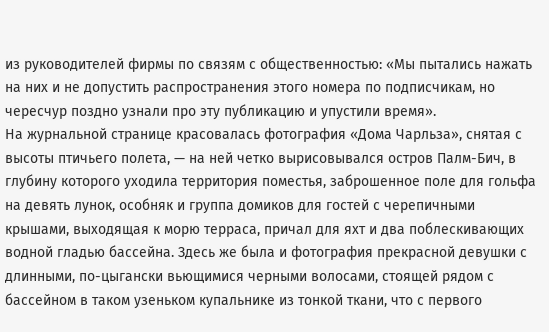из руководителей фирмы по связям с общественностью: «Мы пытались нажать на них и не допустить распространения этого номера по подписчикам, но чересчур поздно узнали про эту публикацию и упустили время».
На журнальной странице красовалась фотография «Дома Чарльза», снятая с высоты птичьего полета, — на ней четко вырисовывался остров Палм-Бич, в глубину которого уходила территория поместья, заброшенное поле для гольфа на девять лунок, особняк и группа домиков для гостей с черепичными крышами, выходящая к морю терраса, причал для яхт и два поблескивающих водной гладью бассейна. Здесь же была и фотография прекрасной девушки с длинными, по-цыгански вьющимися черными волосами, стоящей рядом с бассейном в таком узеньком купальнике из тонкой ткани, что с первого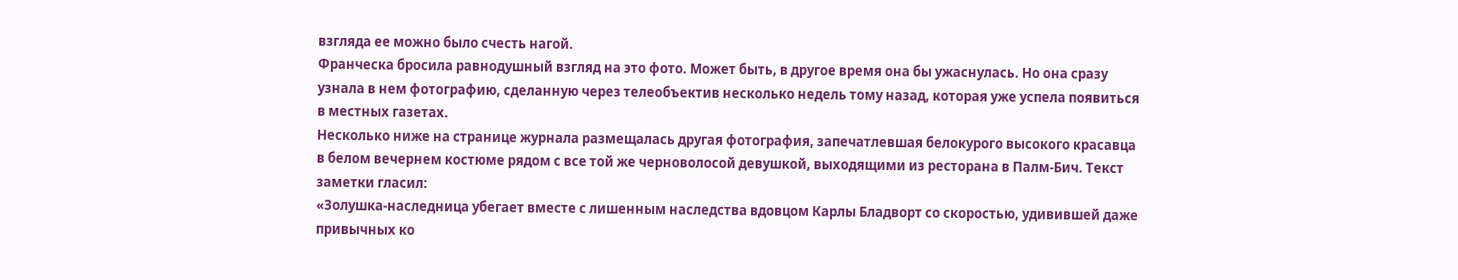взгляда ее можно было счесть нагой.
Франческа бросила равнодушный взгляд на это фото. Может быть, в другое время она бы ужаснулась. Но она сразу узнала в нем фотографию, сделанную через телеобъектив несколько недель тому назад, которая уже успела появиться в местных газетах.
Несколько ниже на странице журнала размещалась другая фотография, запечатлевшая белокурого высокого красавца в белом вечернем костюме рядом с все той же черноволосой девушкой, выходящими из ресторана в Палм-Бич. Текст заметки гласил:
«Золушка-наследница убегает вместе с лишенным наследства вдовцом Карлы Бладворт со скоростью, удивившей даже привычных ко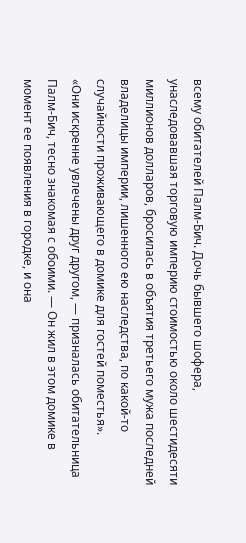всему обитателей Палм-Бич. Дочь бывшего шофера, унаследовавшая торговую империю стоимостью около шестидесяти миллионов долларов, бросилась в объятия третьего мужа последней владелицы империи, лишенного ею наследства, по какой-то случайности проживающего в домике для гостей поместья».
«Они искренне увлечены друг другом, — призналась обитательница Палм-Бич, тесно знакомая с обоими. — Он жил в этом домике в момент ее появления в городке, и она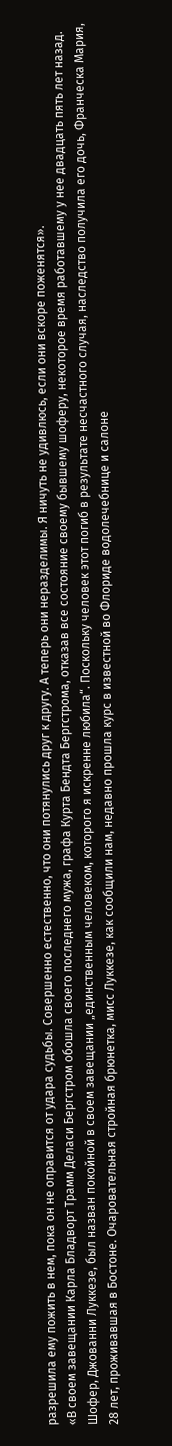разрешила ему пожить в нем, пока он не оправится от удара судьбы. Совершенно естественно, что они потянулись друг к другу. А теперь они неразделимы. Я ничуть не удивлюсь, если они вскоре поженятся».
«В своем завещании Карла Бладворт Трамм Деласи Бергстром обошла своего последнего мужа, графа Курта Бендта Бергстрома, отказав все состояние своему бывшему шоферу, некоторое время работавшему у нее двадцать пять лет назад. Шофер, Джованни Луккезе, был назван покойной в своем завещании „единственным человеком, которого я искренне любила“. Поскольку человек этот погиб в результате несчастного случая, наследство получила его дочь, Франческа Мария, 28 лет, проживавшая в Бостоне. Очаровательная стройная брюнетка, мисс Луккезе, как сообщили нам, недавно прошла курс в известной во Флориде водолечебнице и салоне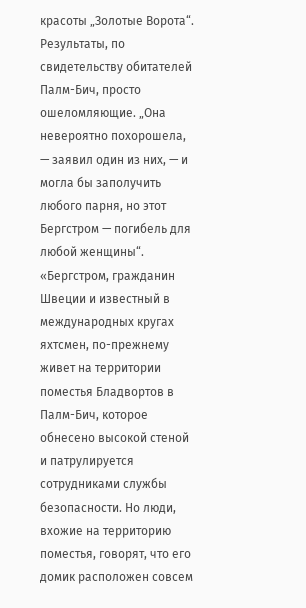красоты „Золотые Ворота“. Результаты, по свидетельству обитателей Палм-Бич, просто ошеломляющие. „Она невероятно похорошела, — заявил один из них, — и могла бы заполучить любого парня, но этот Бергстром — погибель для любой женщины“.
«Бергстром, гражданин Швеции и известный в международных кругах яхтсмен, по-прежнему живет на территории поместья Бладвортов в Палм-Бич, которое обнесено высокой стеной и патрулируется сотрудниками службы безопасности. Но люди, вхожие на территорию поместья, говорят, что его домик расположен совсем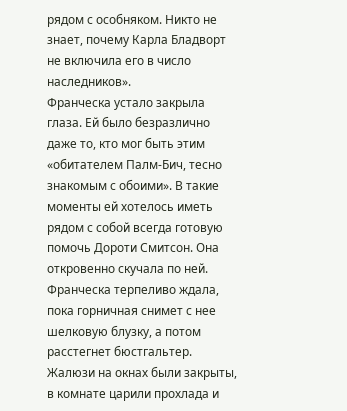рядом с особняком. Никто не знает, почему Карла Бладворт не включила его в число наследников».
Франческа устало закрыла глаза. Ей было безразлично даже то, кто мог быть этим «обитателем Палм-Бич, тесно знакомым с обоими». В такие моменты ей хотелось иметь рядом с собой всегда готовую помочь Дороти Смитсон. Она откровенно скучала по ней.
Франческа терпеливо ждала, пока горничная снимет с нее шелковую блузку, а потом расстегнет бюстгальтер. Жалюзи на окнах были закрыты, в комнате царили прохлада и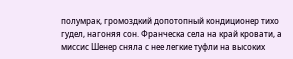полумрак, громоздкий допотопный кондиционер тихо гудел, нагоняя сон. Франческа села на край кровати, а миссис Шенер сняла с нее легкие туфли на высоких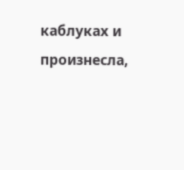каблуках и произнесла,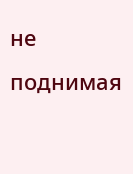не поднимая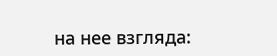на нее взгляда: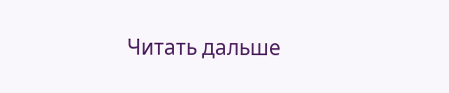Читать дальше